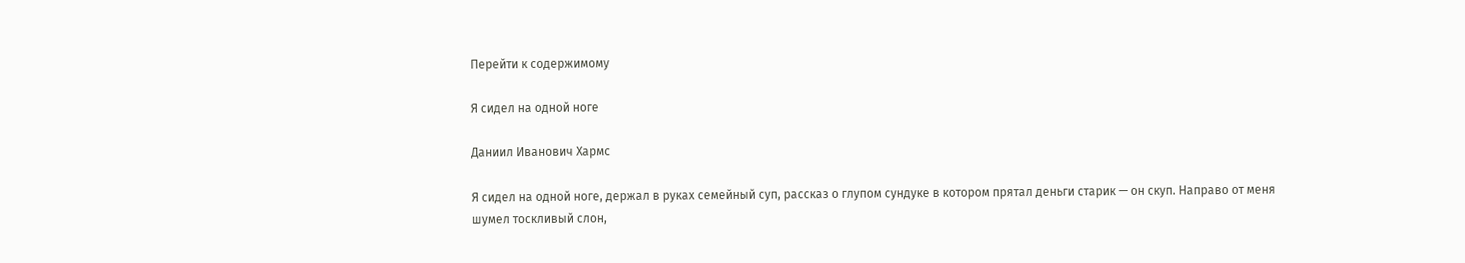Перейти к содержимому

Я сидел на одной ноге

Даниил Иванович Хармс

Я сидел на одной ноге, держал в руках семейный суп, рассказ о глупом сундуке в котором прятал деньги старик — он скуп. Направо от меня шумел тоскливый слон,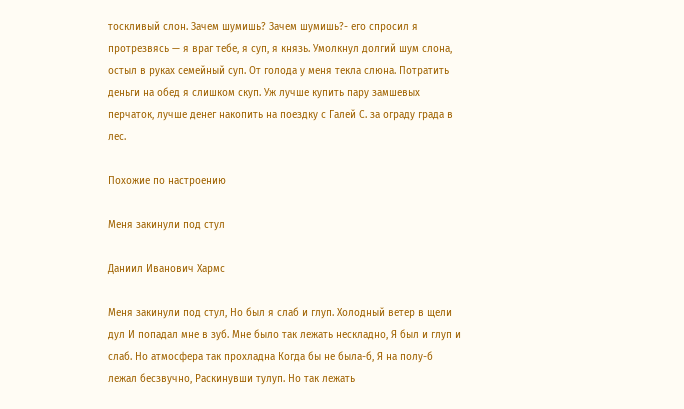тоскливый слон. Зачем шумишь? Зачем шумишь?- его спросил я протрезвясь — я враг тебе, я суп, я князь. Умолкнул долгий шум слона, остыл в руках семейный суп. От голода у меня текла слюна. Потратить деньги на обед я слишком скуп. Уж лучше купить пару замшевых перчаток, лучше денег накопить на поездку с Галей С. за ограду града в лес.

Похожие по настроению

Меня закинули под стул

Даниил Иванович Хармс

Меня закинули под стул, Но был я слаб и глуп. Холодный ветер в щели дул И попадал мне в зуб. Мне было так лежать нескладно, Я был и глуп и слаб. Но атмосфера так прохладна Когда бы не была-б, Я на полу-б лежал бесзвучно, Раскинувши тулуп. Но так лежать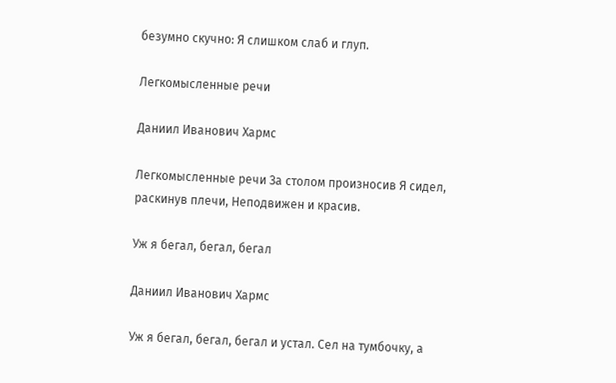безумно скучно: Я слишком слаб и глуп.

Легкомысленные речи

Даниил Иванович Хармс

Легкомысленные речи За столом произносив Я сидел, раскинув плечи, Неподвижен и красив.

Уж я бегал, бегал, бегал

Даниил Иванович Хармс

Уж я бегал, бегал, бегал и устал. Сел на тумбочку, а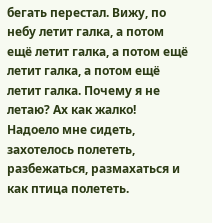бегать перестал. Вижу, по небу летит галка, а потом ещё летит галка, а потом ещё летит галка, а потом ещё летит галка. Почему я не летаю? Ах как жалко! Надоело мне сидеть, захотелось полететь, разбежаться, размахаться и как птица полететь.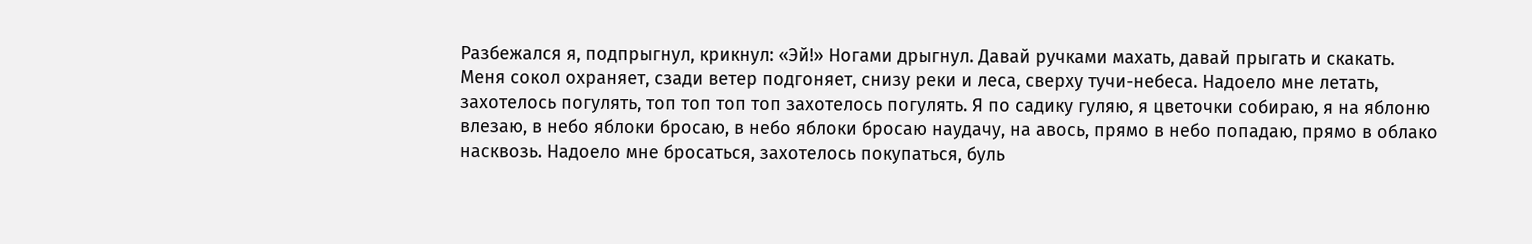Разбежался я, подпрыгнул, крикнул: «Эй!» Ногами дрыгнул. Давай ручками махать, давай прыгать и скакать. Меня сокол охраняет, сзади ветер подгоняет, снизу реки и леса, сверху тучи-небеса. Надоело мне летать, захотелось погулять, топ топ топ топ захотелось погулять. Я по садику гуляю, я цветочки собираю, я на яблоню влезаю, в небо яблоки бросаю, в небо яблоки бросаю наудачу, на авось, прямо в небо попадаю, прямо в облако насквозь. Надоело мне бросаться, захотелось покупаться, буль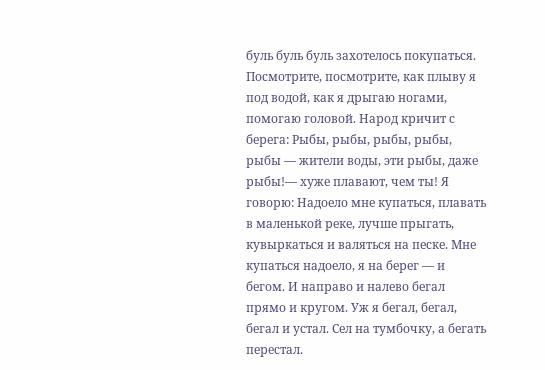буль буль буль захотелось покупаться. Посмотрите, посмотрите, как плыву я под водой, как я дрыгаю ногами, помогаю головой. Народ кричит с берега: Рыбы, рыбы, рыбы, рыбы, рыбы — жители воды, эти рыбы, даже рыбы!— хуже плавают, чем ты! Я говорю: Надоело мне купаться, плавать в маленькой реке, лучше прыгать, кувыркаться и валяться на песке. Мне купаться надоело, я на берег — и бегом. И направо и налево бегал прямо и кругом. Уж я бегал, бегал, бегал и устал. Сел на тумбочку, а бегать перестал.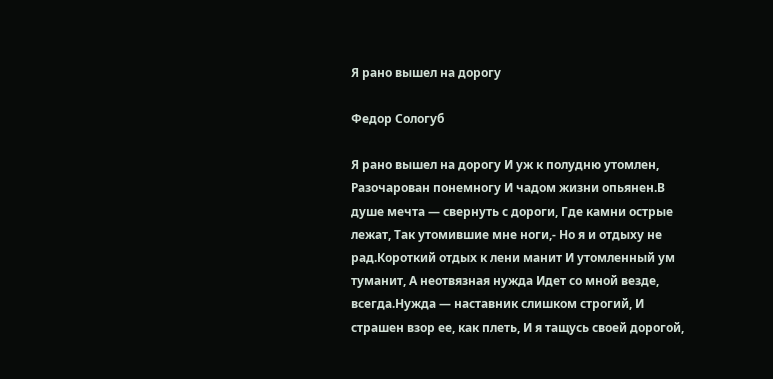Я рано вышел на дорогу

Федор Сологуб

Я рано вышел на дорогу И уж к полудню утомлен, Разочарован понемногу И чадом жизни опьянен.В душе мечта — свернуть с дороги, Где камни острые лежат, Так утомившие мне ноги,- Но я и отдыху не рад.Короткий отдых к лени манит И утомленный ум туманит, А неотвязная нужда Идет со мной везде, всегда.Нужда — наставник слишком строгий, И страшен взор ее, как плеть, И я тащусь своей дорогой,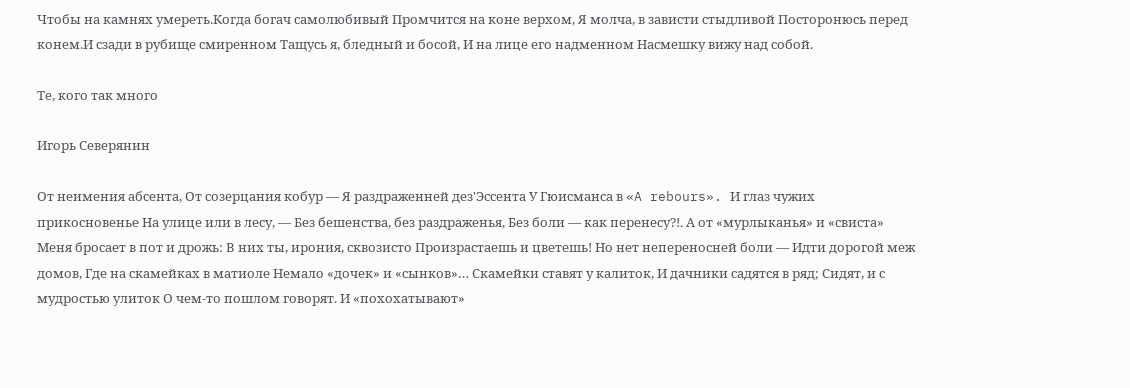Чтобы на камнях умереть.Когда богач самолюбивый Промчится на коне верхом, Я молча, в зависти стыдливой Посторонюсь перед конем.И сзади в рубище смиренном Тащусь я, бледный и босой, И на лице его надменном Насмешку вижу над собой.

Те, кого так много

Игорь Северянин

От неимения абсента, От созерцания кобур — Я раздраженней дез'Эссента У Гюисманса в «A rebours». И глаз чужих прикосновенье На улице или в лесу, — Без бешенства, без раздраженья, Без боли — как перенесу?!. А от «мурлыканья» и «свиста» Меня бросает в пот и дрожь: В них ты, ирония, сквозисто Произрастаешь и цветешь! Но нет непереносней боли — Идти дорогой меж домов, Где на скамейках в матиоле Немало «дочек» и «сынков»… Скамейки ставят у калиток, И дачники садятся в ряд; Сидят, и с мудростью улиток О чем-то пошлом говорят. И «похохатывают»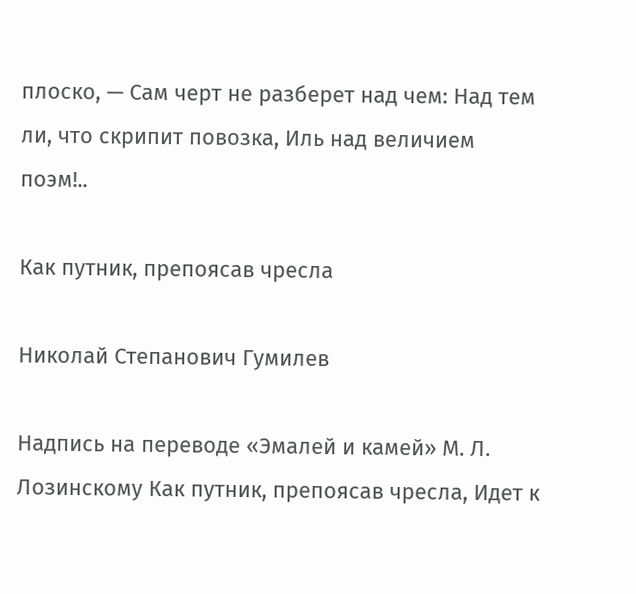плоско, — Сам черт не разберет над чем: Над тем ли, что скрипит повозка, Иль над величием поэм!..

Как путник, препоясав чресла

Николай Степанович Гумилев

Надпись на переводе «Эмалей и камей» М. Л. Лозинскому Как путник, препоясав чресла, Идет к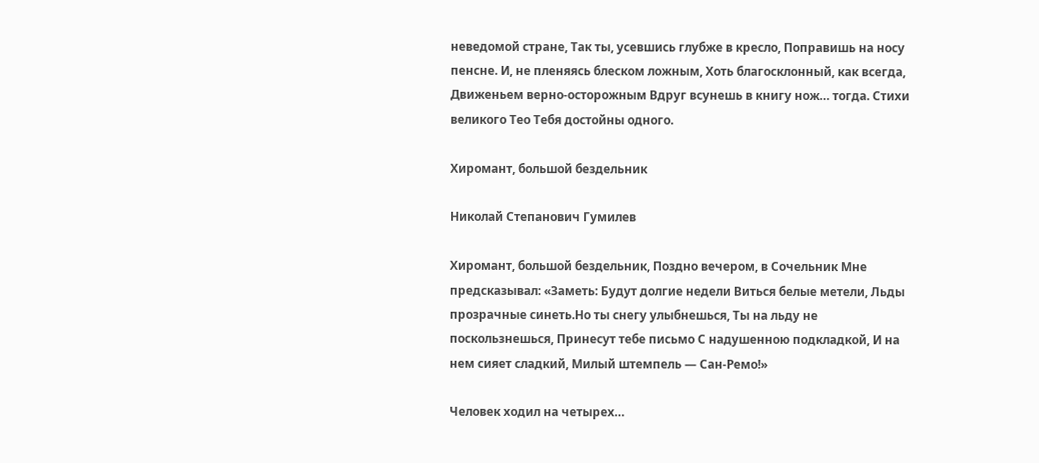неведомой стране, Так ты, усевшись глубже в кресло, Поправишь на носу пенсне. И, не пленяясь блеском ложным, Хоть благосклонный, как всегда, Движеньем верно-осторожным Вдруг всунешь в книгу нож… тогда. Стихи великого Тео Тебя достойны одного.

Хиромант, большой бездельник

Николай Степанович Гумилев

Хиромант, большой бездельник, Поздно вечером, в Сочельник Мне предсказывал: «Заметь: Будут долгие недели Виться белые метели, Льды прозрачные синеть.Но ты снегу улыбнешься, Ты на льду не поскользнешься, Принесут тебе письмо С надушенною подкладкой, И на нем сияет сладкий, Милый штемпель — Сан-Ремо!»

Человек ходил на четырех…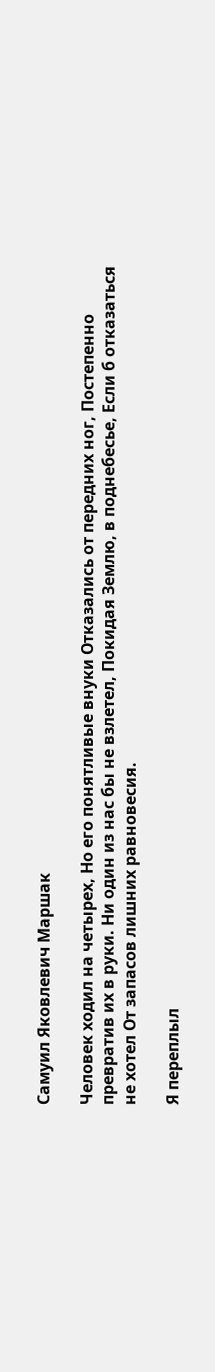Самуил Яковлевич Маршак

Человек ходил на четырех, Но его понятливые внуки Отказались от передних ног, Постепенно превратив их в руки. Ни один из нас бы не взлетел, Покидая Землю, в поднебесье, Если б отказаться не хотел От запасов лишних равновесия.

Я переплыл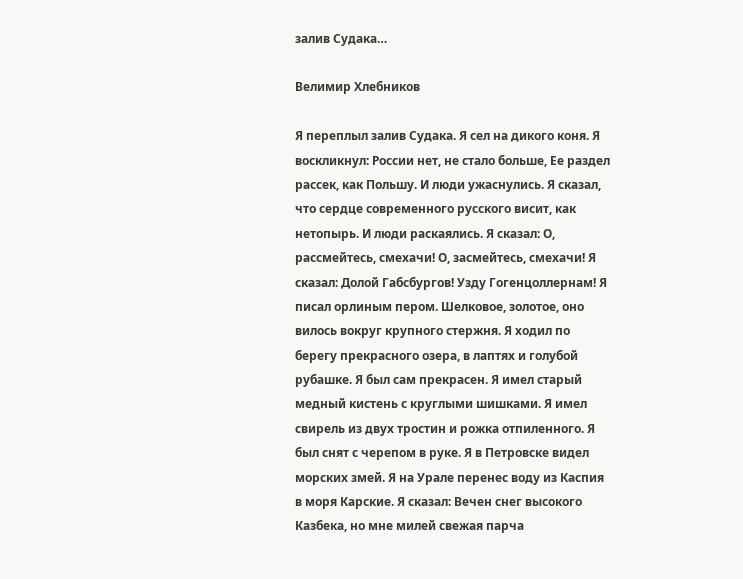залив Судака…

Велимир Хлебников

Я переплыл залив Судака. Я сел на дикого коня. Я воскликнул: России нет, не стало больше, Ее раздел рассек, как Польшу. И люди ужаснулись. Я сказал, что сердце современного русского висит, как нетопырь. И люди раскаялись. Я сказал: О, рассмейтесь, смехачи! О, засмейтесь, смехачи! Я сказал: Долой Габсбургов! Узду Гогенцоллернам! Я писал орлиным пером. Шелковое, золотое, оно вилось вокруг крупного стержня. Я ходил по берегу прекрасного озера, в лаптях и голубой рубашке. Я был сам прекрасен. Я имел старый медный кистень с круглыми шишками. Я имел свирель из двух тростин и рожка отпиленного. Я был снят с черепом в руке. Я в Петровске видел морских змей. Я на Урале перенес воду из Каспия в моря Карские. Я сказал: Вечен снег высокого Казбека, но мне милей свежая парча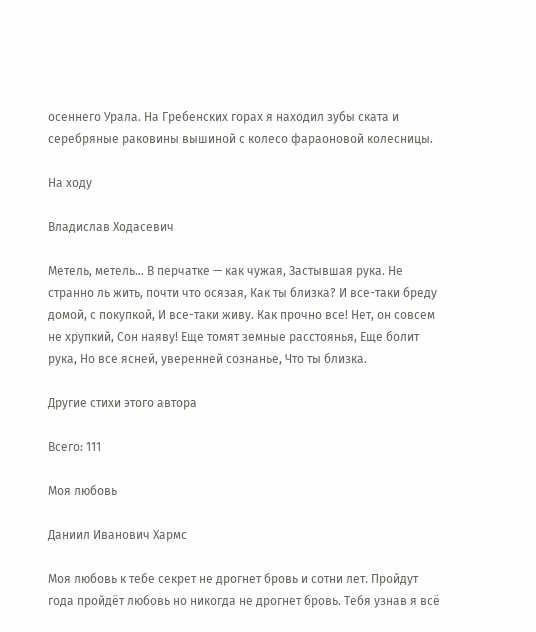осеннего Урала. На Гребенских горах я находил зубы ската и серебряные раковины вышиной с колесо фараоновой колесницы.

На ходу

Владислав Ходасевич

Метель, метель… В перчатке — как чужая, Застывшая рука. Не странно ль жить, почти что осязая, Как ты близка? И все-таки бреду домой, с покупкой, И все-таки живу. Как прочно все! Нет, он совсем не хрупкий, Сон наяву! Еще томят земные расстоянья, Еще болит рука, Но все ясней, уверенней сознанье, Что ты близка.

Другие стихи этого автора

Всего: 111

Моя любовь

Даниил Иванович Хармс

Моя любовь к тебе секрет не дрогнет бровь и сотни лет. Пройдут года пройдёт любовь но никогда не дрогнет бровь. Тебя узнав я всё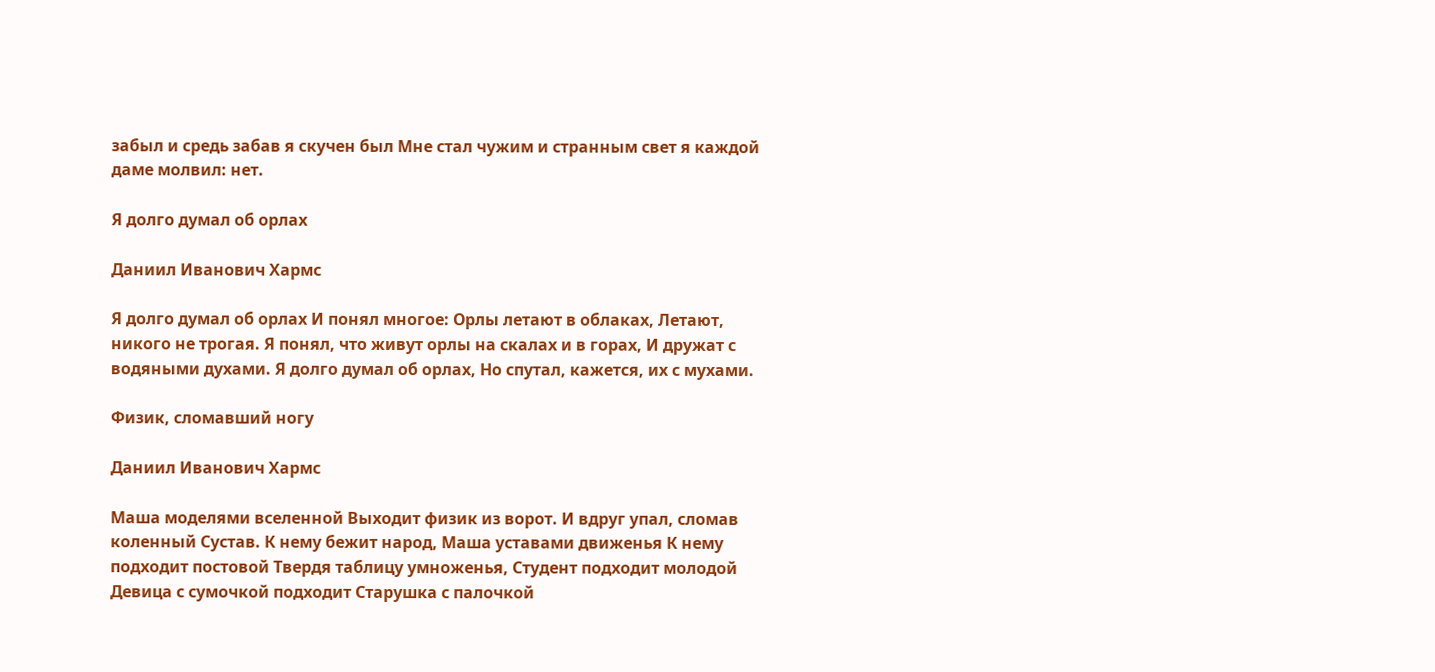забыл и средь забав я скучен был Мне стал чужим и странным свет я каждой даме молвил: нет.

Я долго думал об орлах

Даниил Иванович Хармс

Я долго думал об орлах И понял многое: Орлы летают в облаках, Летают, никого не трогая. Я понял, что живут орлы на скалах и в горах, И дружат с водяными духами. Я долго думал об орлах, Но спутал, кажется, их с мухами.

Физик, сломавший ногу

Даниил Иванович Хармс

Маша моделями вселенной Выходит физик из ворот. И вдруг упал, сломав коленный Сустав. К нему бежит народ, Маша уставами движенья К нему подходит постовой Твердя таблицу умноженья, Студент подходит молодой Девица с сумочкой подходит Старушка с палочкой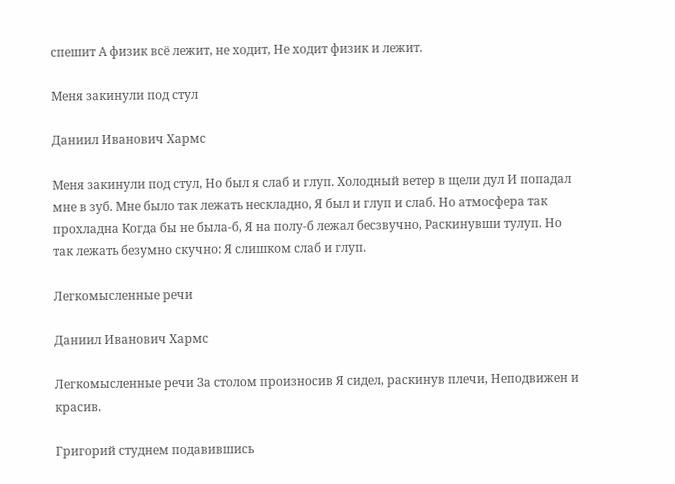спешит А физик всё лежит, не ходит, Не ходит физик и лежит.

Меня закинули под стул

Даниил Иванович Хармс

Меня закинули под стул, Но был я слаб и глуп. Холодный ветер в щели дул И попадал мне в зуб. Мне было так лежать нескладно, Я был и глуп и слаб. Но атмосфера так прохладна Когда бы не была-б, Я на полу-б лежал бесзвучно, Раскинувши тулуп. Но так лежать безумно скучно: Я слишком слаб и глуп.

Легкомысленные речи

Даниил Иванович Хармс

Легкомысленные речи За столом произносив Я сидел, раскинув плечи, Неподвижен и красив.

Григорий студнем подавившись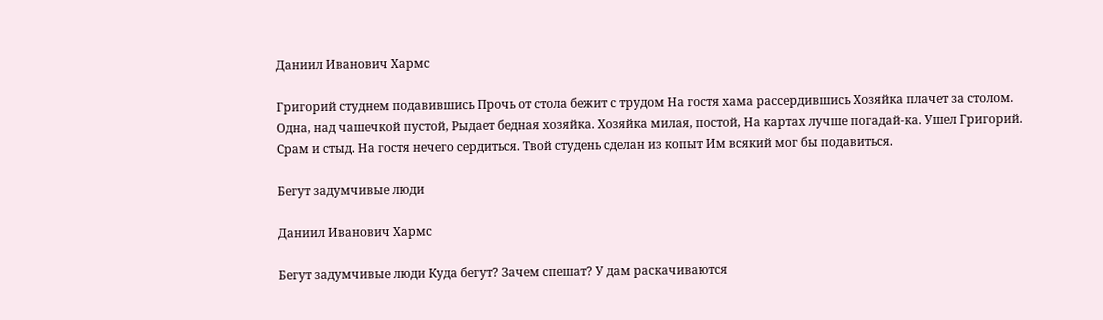Даниил Иванович Хармс

Григорий студнем подавившись Прочь от стола бежит с трудом На гостя хама рассердившись Хозяйка плачет за столом. Одна, над чашечкой пустой, Рыдает бедная хозяйка. Хозяйка милая, постой, На картах лучше погадай-ка. Ушел Григорий. Срам и стыд. На гостя нечего сердиться. Твой студень сделан из копыт Им всякий мог бы подавиться.

Бегут задумчивые люди

Даниил Иванович Хармс

Бегут задумчивые люди Куда бегут? Зачем спешат? У дам раскачиваются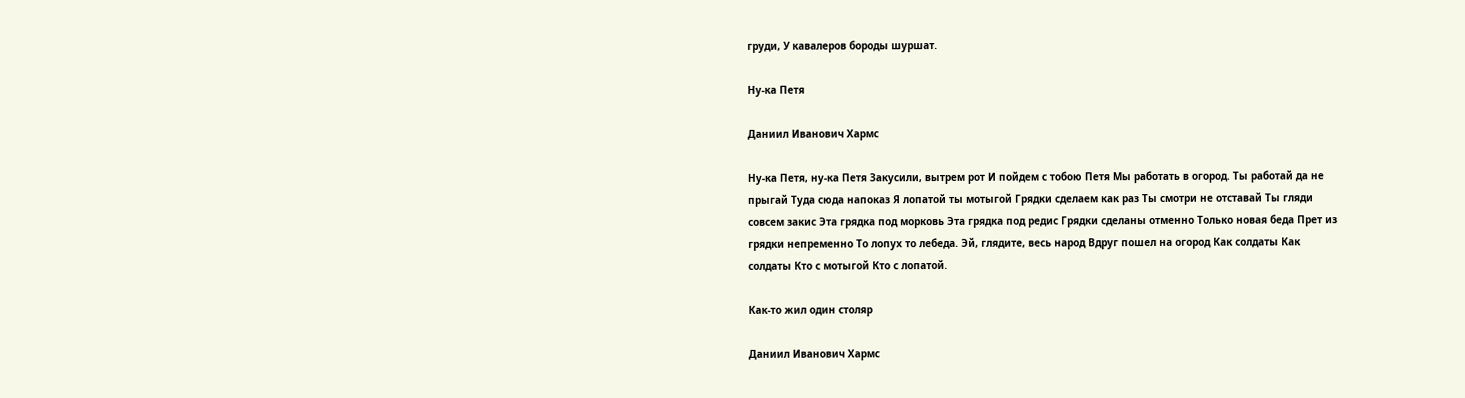груди, У кавалеров бороды шуршат.

Ну-ка Петя

Даниил Иванович Хармс

Ну-ка Петя, ну-ка Петя Закусили, вытрем рот И пойдем с тобою Петя Мы работать в огород. Ты работай да не прыгай Туда сюда напоказ Я лопатой ты мотыгой Грядки сделаем как раз Ты смотри не отставай Ты гляди совсем закис Эта грядка под морковь Эта грядка под редис Грядки сделаны отменно Только новая беда Прет из грядки непременно То лопух то лебеда. Эй, глядите, весь народ Вдруг пошел на огород Как солдаты Как солдаты Кто с мотыгой Кто с лопатой.

Как-то жил один столяр

Даниил Иванович Хармс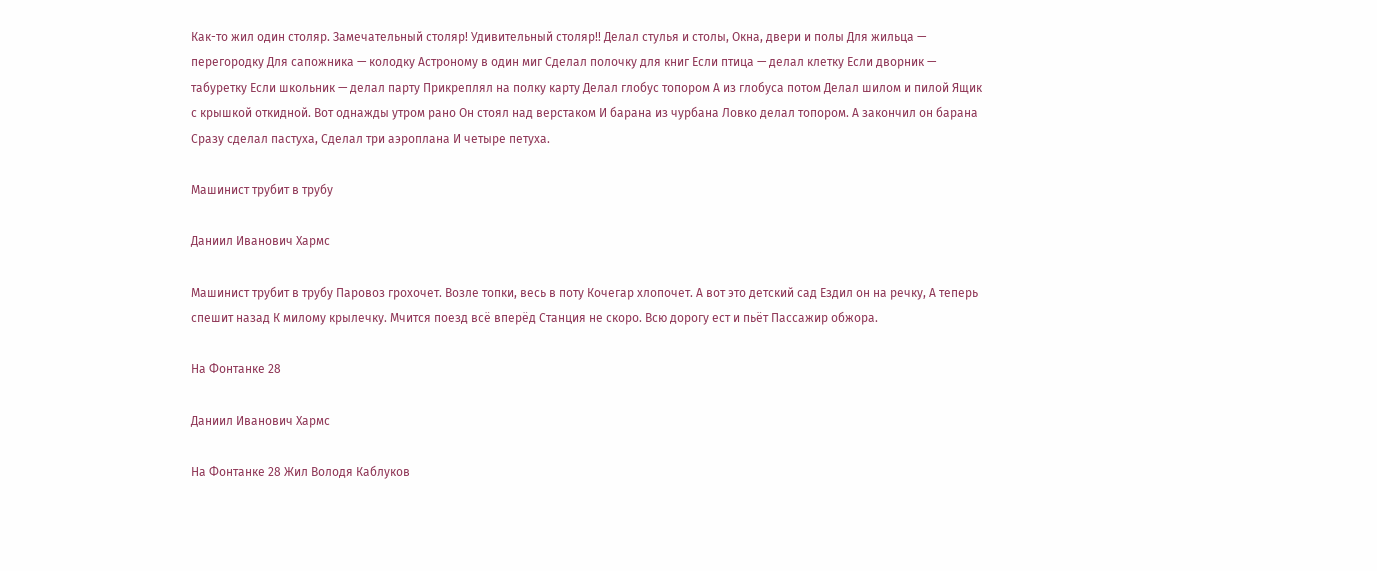Как-то жил один столяр. Замечательный столяр! Удивительный столяр!! Делал стулья и столы, Окна, двери и полы Для жильца — перегородку Для сапожника — колодку Астроному в один миг Сделал полочку для книг Если птица — делал клетку Если дворник — табуретку Если школьник — делал парту Прикреплял на полку карту Делал глобус топором А из глобуса потом Делал шилом и пилой Ящик с крышкой откидной. Вот однажды утром рано Он стоял над верстаком И барана из чурбана Ловко делал топором. А закончил он барана Сразу сделал пастуха, Сделал три аэроплана И четыре петуха.

Машинист трубит в трубу

Даниил Иванович Хармс

Машинист трубит в трубу Паровоз грохочет. Возле топки, весь в поту Кочегар хлопочет. А вот это детский сад Ездил он на речку, А теперь спешит назад К милому крылечку. Мчится поезд всё вперёд Станция не скоро. Всю дорогу ест и пьёт Пассажир обжора.

На Фонтанке 28

Даниил Иванович Хармс

На Фонтанке 28 Жил Володя Каблуков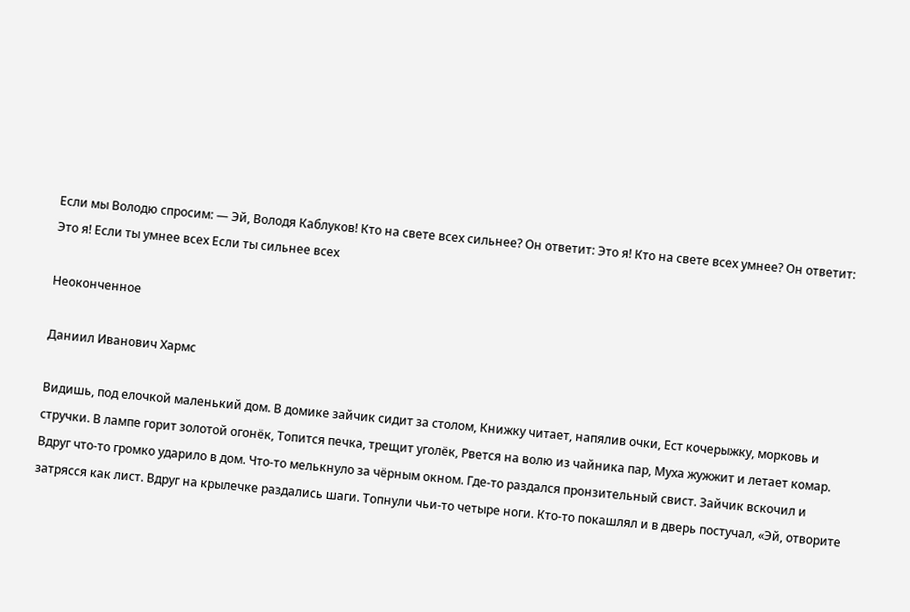Если мы Володю спросим: — Эй, Володя Каблуков! Кто на свете всех сильнее? Он ответит: Это я! Кто на свете всех умнее? Он ответит: Это я! Если ты умнее всех Если ты сильнее всех

Неоконченное

Даниил Иванович Хармс

Видишь, под елочкой маленький дом. В домике зайчик сидит за столом, Книжку читает, напялив очки, Ест кочерыжку, морковь и стручки. В лампе горит золотой огонёк, Топится печка, трещит уголёк, Рвется на волю из чайника пар, Муха жужжит и летает комар. Вдруг что-то громко ударило в дом. Что-то мелькнуло за чёрным окном. Где-то раздался пронзительный свист. Зайчик вскочил и затрясся как лист. Вдруг на крылечке раздались шаги. Топнули чьи-то четыре ноги. Кто-то покашлял и в дверь постучал, «Эй, отворите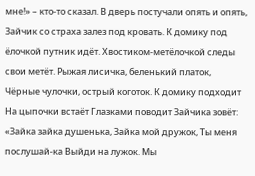мне!» – кто-то сказал. В дверь постучали опять и опять, Зайчик со страха залез под кровать. К домику под ёлочкой путник идёт. Хвостиком-метёлочкой следы свои метёт. Рыжая лисичка, беленький платок, Чёрные чулочки, острый коготок. К домику подходит На цыпочки встаёт Глазками поводит Зайчика зовёт: «Зайка зайка душенька, Зайка мой дружок, Ты меня послушай-ка Выйди на лужок. Мы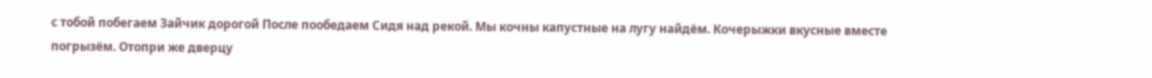с тобой побегаем Зайчик дорогой После пообедаем Сидя над рекой. Мы кочны капустные на лугу найдём. Кочерыжки вкусные вместе погрызём. Отопри же дверцу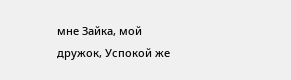мне Зайка, мой дружок, Успокой же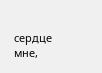сердце мне,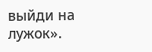выйди на лужок».